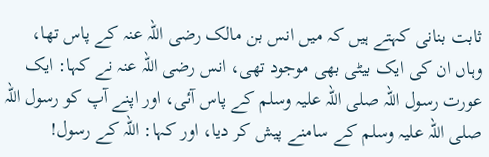ثابت بنانی کہتے ہیں کہ میں انس بن مالک رضی اللہ عنہ کے پاس تھا، وہاں ان کی ایک بیٹی بھی موجود تھی، انس رضی اللہ عنہ نے کہا: ایک عورت رسول اللہ صلی اللہ علیہ وسلم کے پاس آئی، اور اپنے آپ کو رسول اللہ صلی اللہ علیہ وسلم کے سامنے پیش کر دیا، اور کہا: اللہ کے رسول!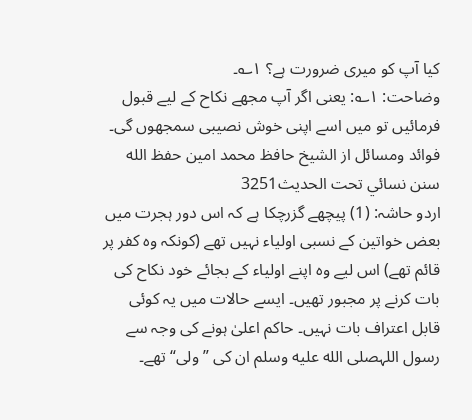کیا آپ کو میری ضرورت ہے؟ ۱؎۔
وضاحت: ۱؎: یعنی اگر آپ مجھے نکاح کے لیے قبول فرمائیں تو میں اسے اپنی خوش نصیبی سمجھوں گی۔
فوائد ومسائل از الشيخ حافظ محمد امين حفظ الله سنن نسائي تحت الحديث3251
اردو حاشہ: (1) پیچھے گزرچکا ہے کہ اس دور ہجرت میں بعض خواتین کے نسبی اولیاء نہیں تھے (کونکہ وہ کفر پر قائم تھے) اس لیے وہ اپنے اولیاء کے بجائے خود نکاح کی بات کرنے پر مجبور تھیں۔ ایسے حالات میں یہ کوئی قابل اعتراف بات نہیں۔ حاکم اعلیٰ ہونے کی وجہ سے رسول اللہصلى الله عليه وسلم ان کی ”ولی“ تھے۔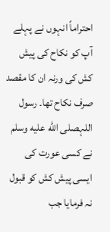احتراماً انہوں نے پہلے آپ کو نکاح کی پیش کش کی ورنہ ان کا مقصد صرف نکاح تھا۔ رسول اللہصلى الله عليه وسلم نے کسی عورت کی ایسی پیش کش کو قبول نہ فرمایا جب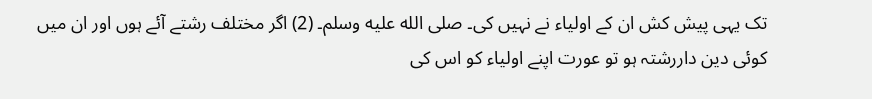تک یہی پیش کش ان کے اولیاء نے نہیں کی۔ صلى الله عليه وسلم۔ (2) اگر مختلف رشتے آئے ہوں اور ان میں کوئی دین داررشتہ ہو تو عورت اپنے اولیاء کو اس کی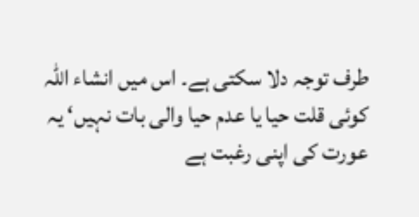طرف توجہ دلا سکتی ہے۔ اس میں انشاء اللہ کوئی قلت حیا یا عدم حیا والی بات نہیں‘ یہ عورت کی اپنی رغبت ہے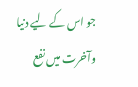جو اس کے لیے دنیا وآخرت میں نفع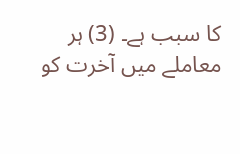کا سبب ہے۔ (3) ہر معاملے میں آخرت کو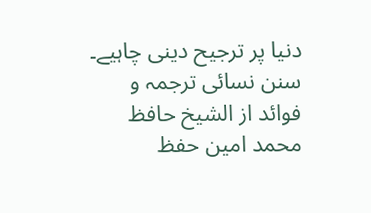دنیا پر ترجیح دینی چاہیے۔
سنن نسائی ترجمہ و فوائد از الشیخ حافظ محمد امین حفظ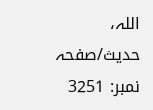اللہ، حدیث/صفحہ نمبر: 3251